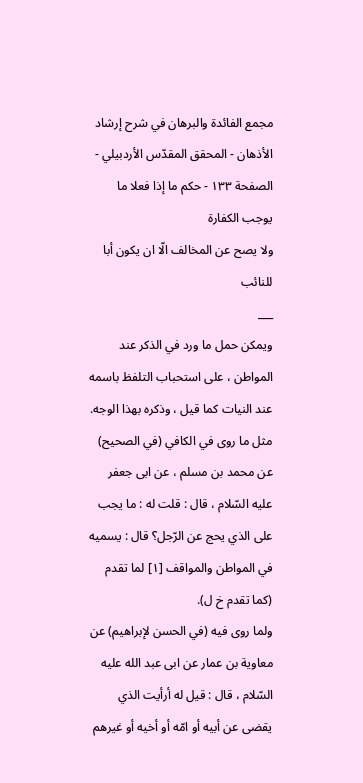مجمع الفائدة والبرهان في شرح إرشاد الأذهان - المحقق المقدّس الأردبيلي - الصفحة ١٣٣ - حكم ما إذا فعلا ما يوجب الكفارة
ولا يصح عن المخالف الّا ان يكون أبا للنائب
___
ويمكن حمل ما ورد في الذكر عند المواطن ، على استحباب التلفظ باسمه عند النيات كما قيل ، وذكره بهذا الوجه.
مثل ما روى في الكافي (في الصحيح) عن محمد بن مسلم ، عن ابى جعفر عليه السّلام ، قال : قلت له : ما يجب على الذي يحج عن الرّجل؟ قال : يسميه في المواطن والمواقف [١] لما تقدم (كما تقدم خ ل).
ولما روى فيه (في الحسن لإبراهيم) عن معاوية بن عمار عن ابى عبد الله عليه السّلام ، قال : قيل له أرأيت الذي يقضى عن أبيه أو امّه أو أخيه أو غيرهم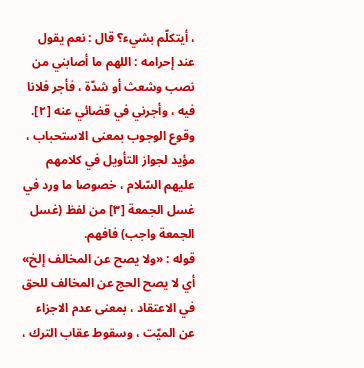، أيتكلّم بشيء؟ قال : نعم يقول عند إحرامه : اللهم ما أصابني من نصب وشعث أو شدّة ، فأجر فلانا فيه ، وأجرني في قضائي عنه [٢].
وقوع الوجوب بمعنى الاستحباب ، مؤيد لجواز التأويل في كلامهم عليهم السّلام ، خصوصا ما ورد في غسل الجمعة [٣] من لفظ (غسل الجمعة واجب) فافهم.
قوله : «ولا يصح عن المخالف إلخ» أي لا يصح الحج عن المخالف للحق في الاعتقاد ، بمعنى عدم الاجزاء عن الميّت ، وسقوط عقاب الترك ،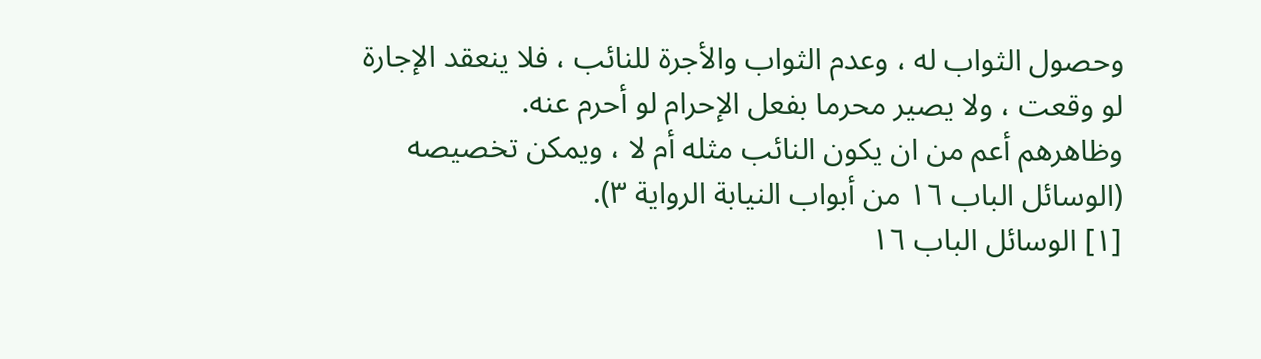وحصول الثواب له ، وعدم الثواب والأجرة للنائب ، فلا ينعقد الإجارة لو وقعت ، ولا يصير محرما بفعل الإحرام لو أحرم عنه.
وظاهرهم أعم من ان يكون النائب مثله أم لا ، ويمكن تخصيصه
(الوسائل الباب ١٦ من أبواب النيابة الرواية ٣).
[١] الوسائل الباب ١٦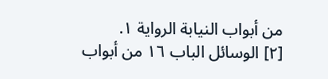من أبواب النيابة الرواية ١.
[٢] الوسائل الباب ١٦ من أبواب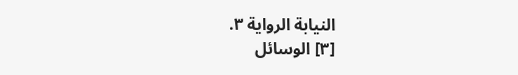النيابة الرواية ٣.
[٣] الوسائل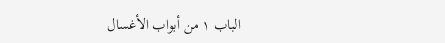الباب ١ من أبواب الأغسال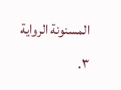المسنونة الرواية ٣.